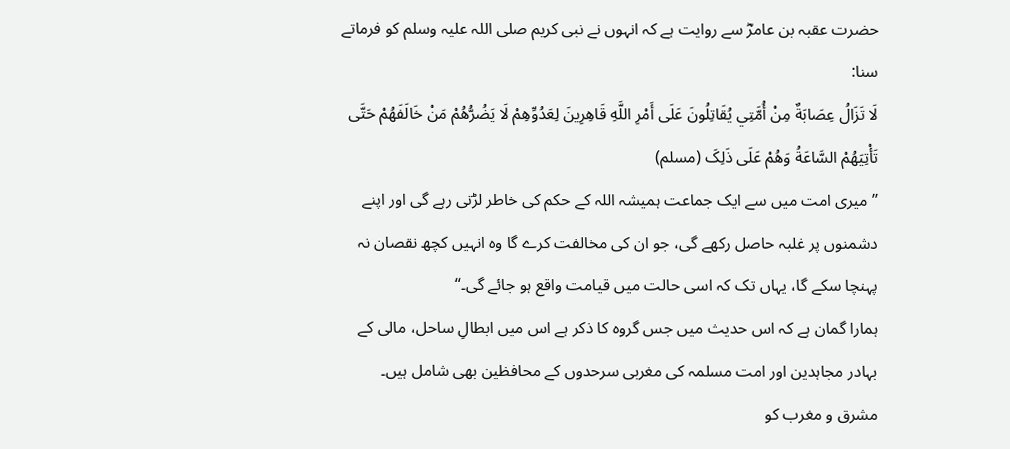حضرت عقبہ بن عامرؓ سے روایت ہے کہ انہوں نے نبی کریم صلی اللہ علیہ وسلم کو فرماتے سنا:
لَا تَزَالُ عِصَابَةٌ مِنْ أُمَّتِي يُقَاتِلُونَ عَلَی أَمْرِ اللَّهِ قَاهِرِينَ لِعَدُوِّهِمْ لَا يَضُرُّهُمْ مَنْ خَالَفَهُمْ حَتَّی تَأْتِيَهُمْ السَّاعَةُ وَهُمْ عَلَی ذَلِکَ (مسلم)
’’میری امت میں سے ایک جماعت ہمیشہ اللہ کے حکم کی خاطر لڑتی رہے گی اور اپنے دشمنوں پر غلبہ حاصل رکھے گی، جو ان کی مخالفت کرے گا وہ انہیں کچھ نقصان نہ پہنچا سکے گا، یہاں تک کہ اسی حالت میں قیامت واقع ہو جائے گی۔‘‘
ہمارا گمان ہے کہ اس حدیث میں جس گروہ کا ذکر ہے اس میں ابطالِ ساحل، مالی کے بہادر مجاہدین اور امت مسلمہ کی مغربی سرحدوں کے محافظین بھی شامل ہیں۔
مشرق و مغرب کو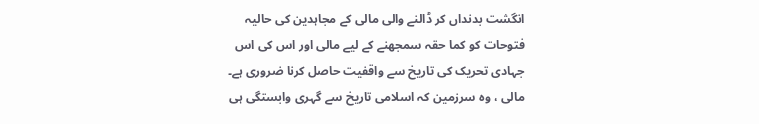انگشت بدنداں کر ڈالنے والی مالی کے مجاہدین کی حالیہ فتوحات کو کما حقہ سمجھنے کے لیے مالی اور اس کی اس جہادی تحریک کی تاریخ سے واقفیت حاصل کرنا ضروری ہے۔
مالی ، وہ سرزمین کہ اسلامی تاریخ سے گہری وابستگی ہی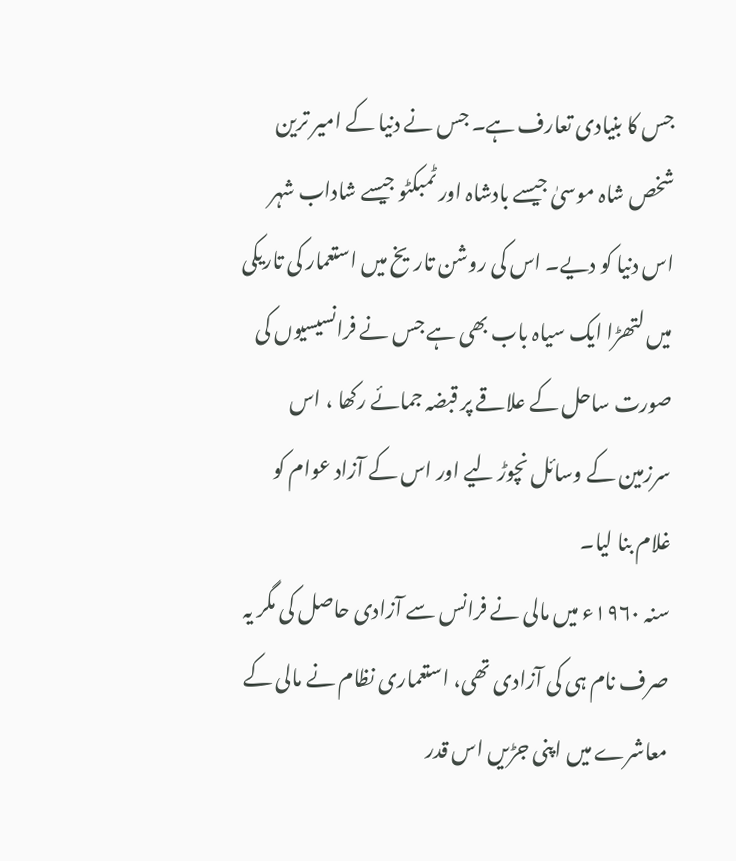جس کا بنیادی تعارف ہے۔ جس نے دنیا کے امیر ترین شخص شاہ موسیٰ جیسے بادشاہ اور ٹمبکٹو جیسے شاداب شہر اس دنیا کو دیے۔ اس کی روشن تاریخ میں استعمار کی تاریکی میں لتھڑا ایک سیاہ باب بھی ہے جس نے فرانسیسیوں کی صورت ساحل کے علاقے پر قبضہ جمائے رکھا ، اس سرزمین کے وسائل نچوڑ لیے اور اس کے آزاد عوام کو غلام بنا لیا۔
سنہ ۱۹۶۰ء میں مالی نے فرانس سے آزادی حاصل کی مگر یہ صرف نام ہی کی آزادی تھی، استعماری نظام نے مالی کے معاشرے میں اپنی جڑیں اس قدر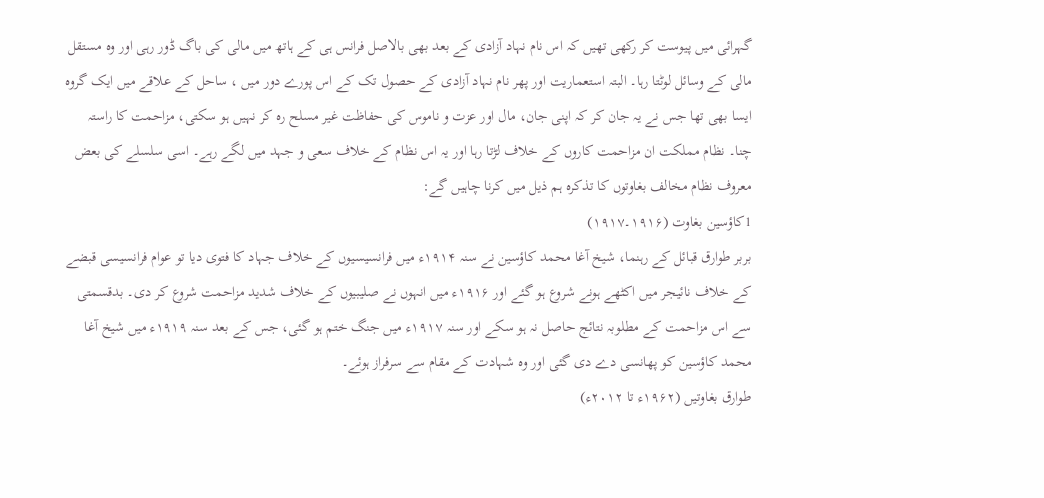گہرائی میں پیوست کر رکھی تھیں کہ اس نام نہاد آزادی کے بعد بھی بالاصل فرانس ہی کے ہاتھ میں مالی کی باگ ڈور رہی اور وہ مستقل مالی کے وسائل لوٹتا رہا۔ البتہ استعماریت اور پھر نام نہاد آزادی کے حصول تک کے اس پورے دور میں ، ساحل کے علاقے میں ایک گروہ ایسا بھی تھا جس نے یہ جان کر کہ اپنی جان، مال اور عزت و ناموس کی حفاظت غیر مسلح رہ کر نہیں ہو سکتی، مزاحمت کا راستہ چنا۔ نظام مملکت ان مزاحمت کاروں کے خلاف لڑتا رہا اور یہ اس نظام کے خلاف سعی و جہد میں لگے رہے۔ اسی سلسلے کی بعض معروف نظام مخالف بغاوتوں کا تذکرہ ہم ذیل میں کرنا چاہیں گے:
1کاؤسین بغاوت (۱۹۱۶۔۱۹۱۷)
بربر طوارق قبائل کے رہنما، شیخ آغا محمد کاؤسین نے سنہ ۱۹۱۴ء میں فرانسیسیوں کے خلاف جہاد کا فتوی دیا تو عوام فرانسیسی قبضے کے خلاف نائیجر میں اکٹھے ہونے شروع ہو گئے اور ۱۹۱۶ء میں انہوں نے صلیبیوں کے خلاف شدید مزاحمت شروع کر دی۔ بدقسمتی سے اس مزاحمت کے مطلوبہ نتائج حاصل نہ ہو سکے اور سنہ ۱۹۱۷ء میں جنگ ختم ہو گئی، جس کے بعد سنہ ۱۹۱۹ء میں شیخ آغا محمد کاؤسین کو پھانسی دے دی گئی اور وہ شہادت کے مقام سے سرفراز ہوئے۔
طوارق بغاوتیں (۱۹۶۲ء تا ۲۰۱۲ء)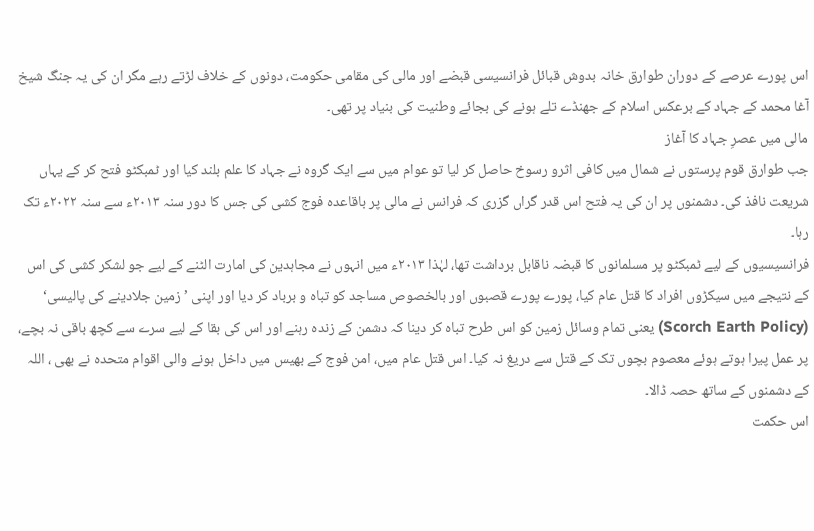اس پورے عرصے کے دوران طوارق خانہ بدوش قبائل فرانسیسی قبضے اور مالی کی مقامی حکومت، دونوں کے خلاف لڑتے رہے مگر ان کی یہ جنگ شیخ آغا محمد کے جہاد کے برعکس اسلام کے جھنڈے تلے ہونے کی بجائے وطنیت کی بنیاد پر تھی۔
مالی میں عصرِ جہاد کا آغاز
جب طوارق قوم پرستوں نے شمال میں کافی اثرو رسوخ حاصل کر لیا تو عوام میں سے ایک گروہ نے جہاد کا علم بلند کیا اور ٹمبکٹو فتح کر کے یہاں شریعت نافذ کی۔ دشمنوں پر ان کی یہ فتح اس قدر گراں گزری کہ فرانس نے مالی پر باقاعدہ فوج کشی کی جس کا دور سنہ ۲۰۱۳ء سے سنہ ۲۰۲۲ء تک رہا۔
فرانسیسیوں کے لیے ٹمبکٹو پر مسلمانوں کا قبضہ ناقابل برداشت تھا، لہٰذا ۲۰۱۳ء میں انہوں نے مجاہدین کی امارت الٹنے کے لیے جو لشکر کشی کی اس کے نتیجے میں سیکڑوں افراد کا قتل عام کیا، پورے پورے قصبوں اور بالخصوص مساجد کو تباہ و برباد کر دیا اور اپنی ’زمین جلادینے کی پالیسی‘ (Scorch Earth Policy) یعنی تمام وسائل زمین کو اس طرح تباہ کر دینا کہ دشمن کے زندہ رہنے اور اس کی بقا کے لیے سرے سے کچھ باقی نہ بچے، پر عمل پیرا ہوتے ہوئے معصوم بچوں تک کے قتل سے دریغ نہ کیا۔ اس قتل عام میں، امن فوج کے بھیس میں داخل ہونے والی اقوام متحدہ نے بھی ، اللہ کے دشمنوں کے ساتھ حصہ ڈالا۔
اس حکمت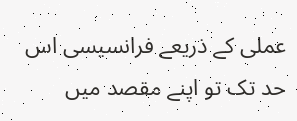عملی کے ذریعے فرانسیسی اس حد تک تو اپنے مقصد میں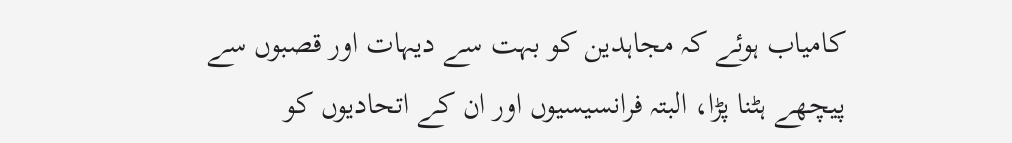کامیاب ہوئے کہ مجاہدین کو بہت سے دیہات اور قصبوں سے پیچھے ہٹنا پڑا، البتہ فرانسیسیوں اور ان کے اتحادیوں کو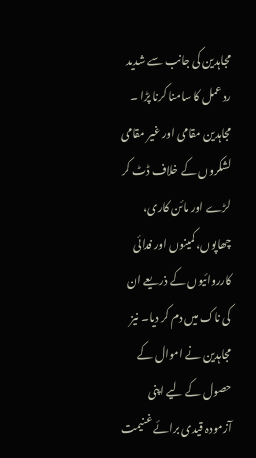مجاہدین کی جانب سے شدید رد عمل کا سامنا کرنا پڑا ۔ مجاہدین مقامی اور غیر مقامی لشکروں کے خلاف ڈٹ کر لڑے اور مائن کاری، چھاپوں، کمینوں اور فدائی کارروائیوں کے ذریعے ان کی ناک میں دم کر دیا۔ نیز مجاہدین نے اموال کے حصول کے لیے اپنی آزمودہ قیدی برائے غنیمت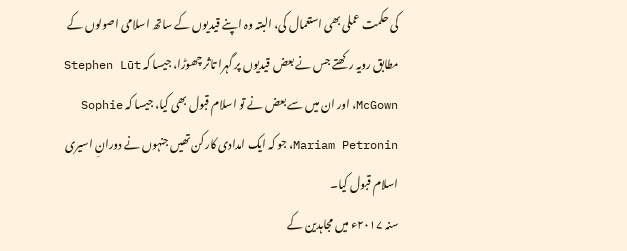کی حکمت عملی بھی استعمال کی، البتہ وہ اپنے قیدیوں کے ساتھ اسلامی اصولوں کے مطابق رویہ رکھتے جس نے بعض قیدیوں پر گہرا تاثر چھوڑا، جیسا کہ Stephen Lūt McGown، اور ان میں سے بعض نے تو اسلام قبول بھی کیا، جیسا کہ Sophie Mariam Petronin، جو کہ ایک امدادی کارکن تھیں جنہوں نے دورانِ اسیری اسلام قبول کیا۔
سنہ ۲۰۱۷ء میں مجاہدین کے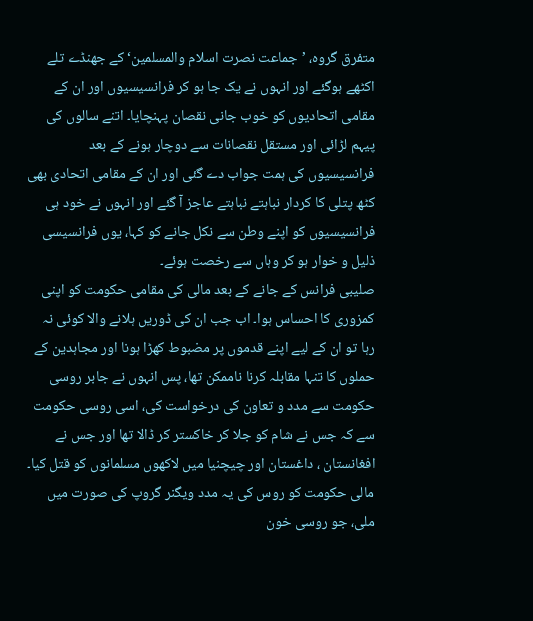متفرق گروہ، ’جماعت نصرت اسلام والمسلمین‘ کے جھنڈے تلے اکٹھے ہوگئے اور انہوں نے یک جا ہو کر فرانسیسیوں اور ان کے مقامی اتحادیوں کو خوب جانی نقصان پہنچایا۔ اتنے سالوں کی پیہم لڑائی اور مستقل نقصانات سے دوچار ہونے کے بعد فرانسیسیوں کی ہمت جواب دے گئی اور ان کے مقامی اتحادی بھی کٹھ پتلی کا کردار نباہتے نباہتے عاجز آ گئے اور انہوں نے خود ہی فرانسیسیوں کو اپنے وطن سے نکل جانے کو کہا، یوں فرانسیسی ذلیل و خوار ہو کر وہاں سے رخصت ہوئے۔
صلیبی فرانس کے جانے کے بعد مالی کی مقامی حکومت کو اپنی کمزوری کا احساس ہوا۔ اب جب ان کی ڈوریں ہلانے والا کوئی نہ رہا تو ان کے لیے اپنے قدموں پر مضبوط کھڑا ہونا اور مجاہدین کے حملوں کا تنہا مقابلہ کرنا ناممکن تھا، پس انہوں نے جابر روسی حکومت سے مدد و تعاون کی درخواست کی، اسی روسی حکومت سے کہ جس نے شام کو جلا کر خاکستر کر ڈالا تھا اور جس نے افغانستان ، داغستان اور چیچنیا میں لاکھوں مسلمانوں کو قتل کیا۔ مالی حکومت کو روس کی یہ مدد ویگنر گروپ کی صورت میں ملی، جو روسی خون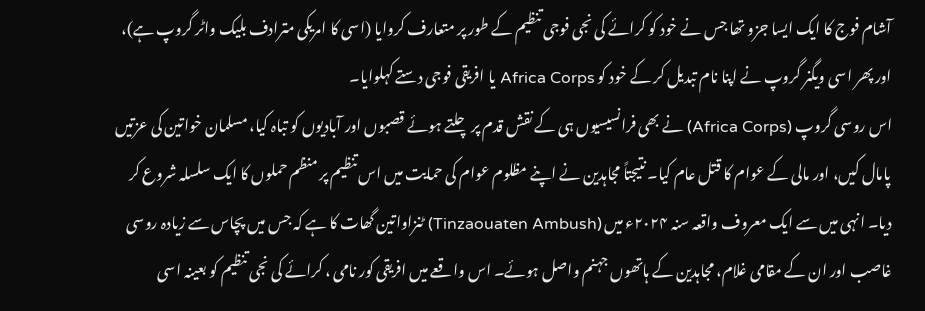آشام فوج کا ایک ایسا جزو تھا جس نے خود کو کرائے کی نجی فوجی تنظیم کے طور پر متعارف کروایا (اسی کا امریکی مترادف بلیک واٹر گروپ ہے)، اور پھر اسی ویگنر گروپ نے اپنا نام تبدیل کر کے خود کو Africa Corps یا افریقی فوجی دستے کہلوایا۔
اس روسی گروپ (Africa Corps) نے بھی فرانسیسیوں ہی کے نقش قدم پر چلتے ہوئے قصبوں اور آبادیوں کو تباہ کیا، مسلمان خواتین کی عزتیں پامال کیں، اور مالی کے عوام کا قتل عام کیا۔ نتیجتاً مجاہدین نے اپنے مظلوم عوام کی حمایت میں اس تنظیم پر منظم حملوں کا ایک سلسلہ شروع کر دیا۔ انہی میں سے ایک معروف واقعہ سنہ ۲۰۲۴ء میں (Tinzaouaten Ambush) ٹنزاواتین گھات کا ہے کہ جس میں پچاس سے زیادہ روسی غاصب اور ان کے مقامی غلام، مجاہدین کے ہاتھوں جہنم واصل ہوئے۔ اس واقعے میں افریقی کور نامی ، کرائے کی نجی تنظیم کو بعینہ اسی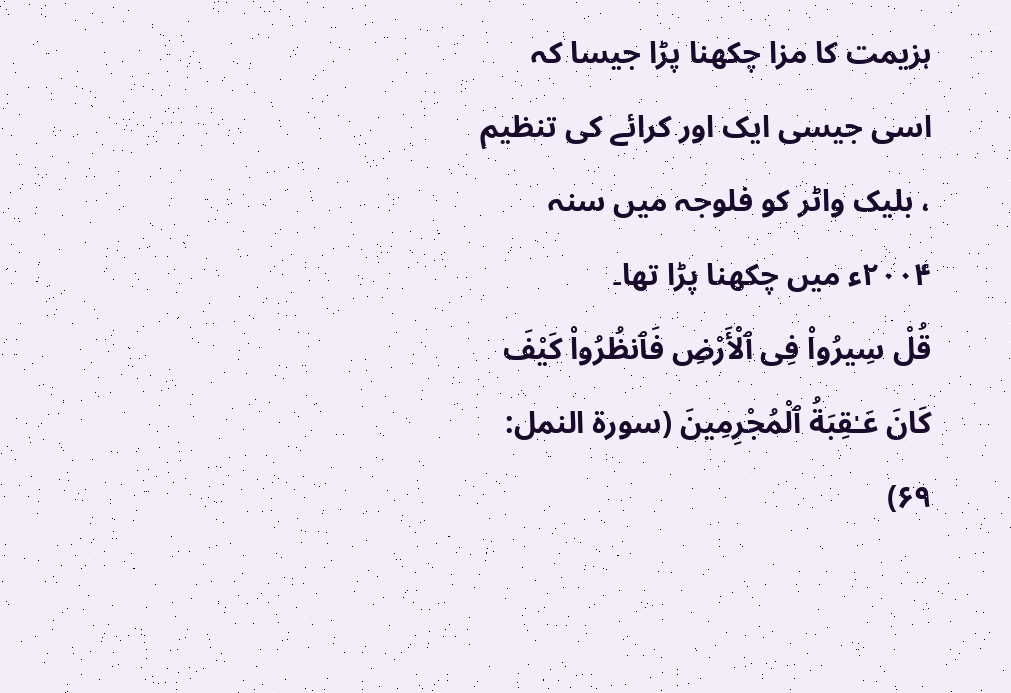ہزیمت کا مزا چکھنا پڑا جیسا کہ اسی جیسی ایک اور کرائے کی تنظیم ، بلیک واٹر کو فلوجہ میں سنہ ۲۰۰۴ء میں چکھنا پڑا تھا۔
قُلْ سِيرُوا۟ فِى ٱلْأَرْضِ فَٱنظُرُوا۟ كَيْفَ كَانَ عَـٰقِبَةُ ٱلْمُجْرِمِينَ (سورۃ النمل: ۶۹)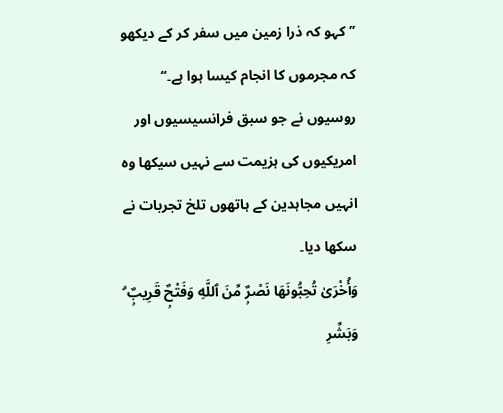’’ کہو کہ ذرا زمین میں سفر کر کے دیکھو کہ مجرموں کا انجام کیسا ہوا ہے۔‘‘
روسیوں نے جو سبق فرانسیسیوں اور امریکیوں کی ہزیمت سے نہیں سیکھا وہ انہیں مجاہدین کے ہاتھوں تلخ تجربات نے سکھا دیا۔
وَأُخْرَىٰ تُحِبُّونَهَا نَصْرٌۭ مِّنَ ٱللَّهِ وَفَتْحٌۭ قَرِيبٌۭ ۗ وَبَشِّرِ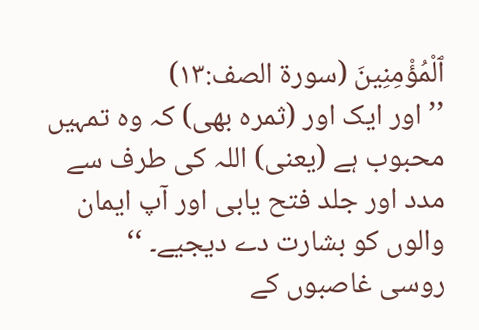ٱلْمُؤْمِنِينَ (سورۃ الصف:۱۳)
’’ اور ایک اور (ثمرہ بھی) کہ وہ تمہیں محبوب ہے (یعنی) اللہ کی طرف سے مدد اور جلد فتح یابی اور آپ ایمان والوں کو بشارت دے دیجیے۔ ‘‘
روسی غاصبوں کے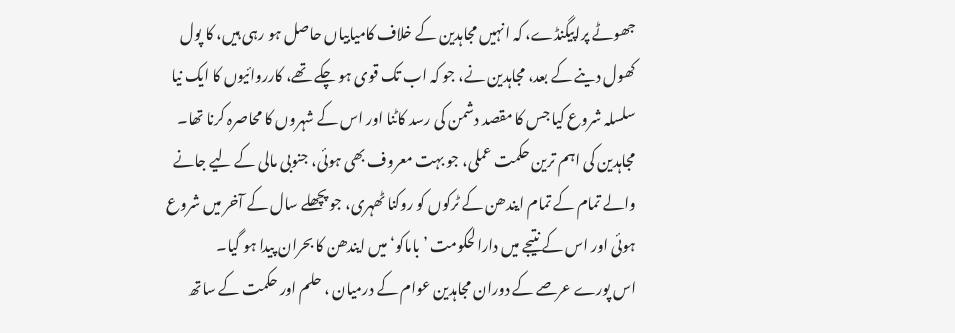جھوٹے پراپیگنڈے، کہ انہیں مجاہدین کے خلاف کامیابیاں حاصل ہو رہی ہیں، کا پول کھول دینے کے بعد، مجاہدین نے، جو کہ اب تک قوی ہو چکے تھے، کارروائیوں کا ایک نیا سلسلہ شروع کیا جس کا مقصد دشمن کی رسد کاٹنا اور اس کے شہروں کا محاصرہ کرنا تھا۔ مجاہدین کی اہم ترین حکمت عملی، جو بہت معروف بھی ہوئی، جنوبی مالی کے لیے جانے والے تمام کے تمام ایندھن کے ٹرکوں کو روکنا ٹھہری، جو پچھلے سال کے آخر میں شروع ہوئی اور اس کے نتیجے میں دارالحکومت ’باماکو‘ میں ایندھن کا بحران پیدا ہو گیا۔
اس پورے عرصے کے دوران مجاہدین عوام کے درمیان ، حلم اور حکمت کے ساتھ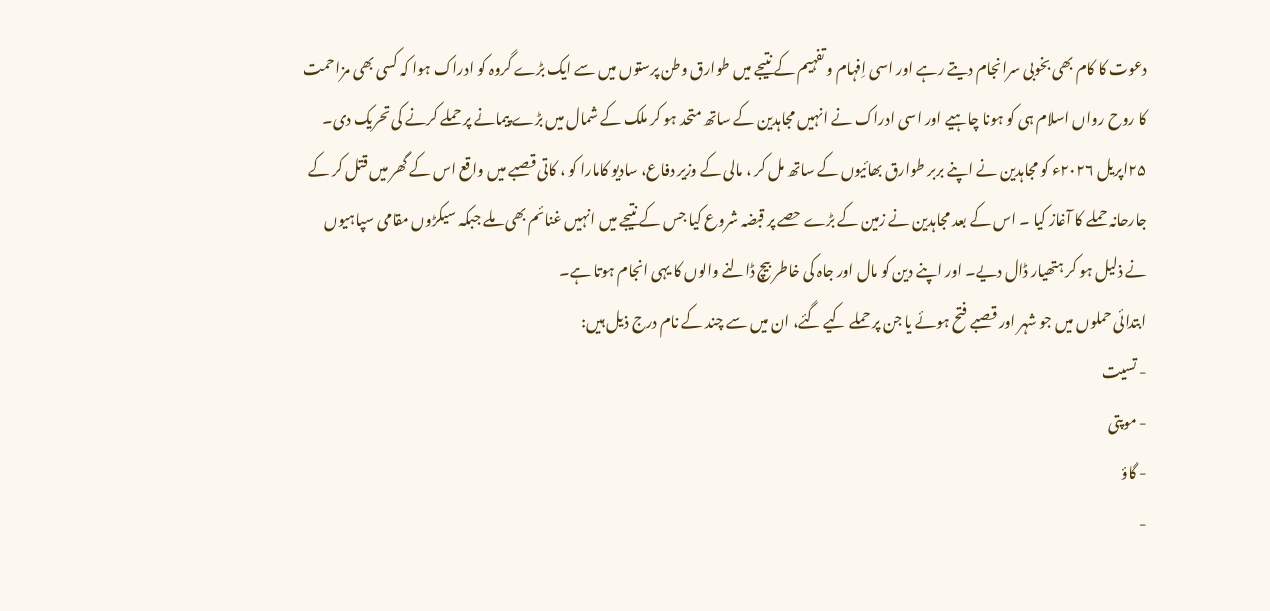دعوت کا کام بھی بخوبی سرانجام دیتے رہے اور اسی اِفہام و تفہیم کے نتیجے میں طوارق وطن پرستوں میں سے ایک بڑے گروہ کو ادراک ہوا کہ کسی بھی مزاحمت کا روح رواں اسلام ہی کو ہونا چاہیے اور اسی ادراک نے انہیں مجاہدین کے ساتھ متحد ہو کر ملک کے شمال میں بڑے پیمانے پر حملے کرنے کی تحریک دی۔
۲۵اپریل ۲۰۲۶ء کو مجاہدین نے اپنے بربر طوارق بھائیوں کے ساتھ مل کر ، مالی کے وزیر دفاع، سادیو کامارا کو ، کاتی قصبے میں واقع اس کے گھر میں قتل کر کے جارحانہ حملے کا آغاز کیا ۔ اس کے بعد مجاہدین نے زمین کے بڑے حصے پر قبضہ شروع کیا جس کے نتیجے میں انہیں غنائم بھی ملے جبکہ سیکڑوں مقامی سپاہیوں نے ذلیل ہو کر ہتھیار ڈال دیے۔ اور اپنے دین کو مال اور جاہ کی خاطر بیچ ڈالنے والوں کا یہی انجام ہوتا ہے۔
ابتدائی حملوں میں جو شہر اور قصبے فتح ہوئے یا جن پر حملے کیے گئے، ان میں سے چند کے نام درج ذیل ہیں:
- تسیت
- موپتی
- گاؤ
-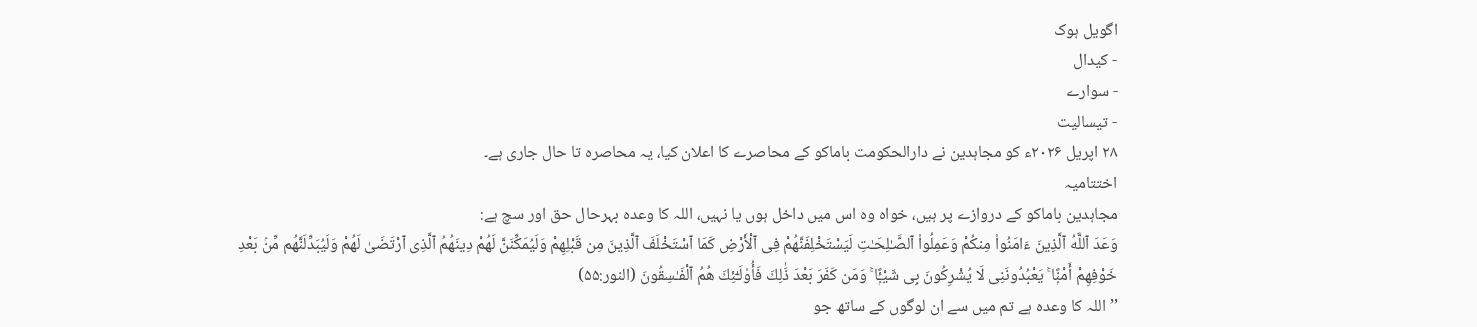اگویل ہوک
- کیدال
- سوارے
- تیسالیت
۲۸ اپریل ۲۰۲۶ء کو مجاہدین نے دارالحکومت باماکو کے محاصرے کا اعلان کیا، یہ محاصرہ تا حال جاری ہے۔
اختتامیہ
مجاہدین باماکو کے دروازے پر ہیں، خواہ وہ اس میں داخل ہوں یا نہیں، اللہ کا وعدہ بہرحال حق اور سچ ہے:
وَعَدَ ٱللَّهُ ٱلَّذِينَ ءَامَنُوا۟ مِنكُمْ وَعَمِلُوا۟ ٱلصَّـٰلِحَـٰتِ لَيَسْتَخْلِفَنَّهُمْ فِى ٱلْأَرْضِ كَمَا ٱسْتَخْلَفَ ٱلَّذِينَ مِن قَبْلِهِمْ وَلَيُمَكِّنَنَّ لَهُمْ دِينَهُمُ ٱلَّذِى ٱرْتَضَىٰ لَهُمْ وَلَيُبَدِّلَنَّهُم مِّنۢ بَعْدِ خَوْفِهِمْ أَمْنًۭا ۚ يَعْبُدُونَنِى لَا يُشْرِكُونَ بِى شَيْـًۭٔا ۚ وَمَن كَفَرَ بَعْدَ ذَٰلِكَ فَأُو۟لَـٰٓئِكَ هُمُ ٱلْفَـٰسِقُونَ (النور:۵۵)
’’ اللہ کا وعدہ ہے تم میں سے ان لوگوں کے ساتھ جو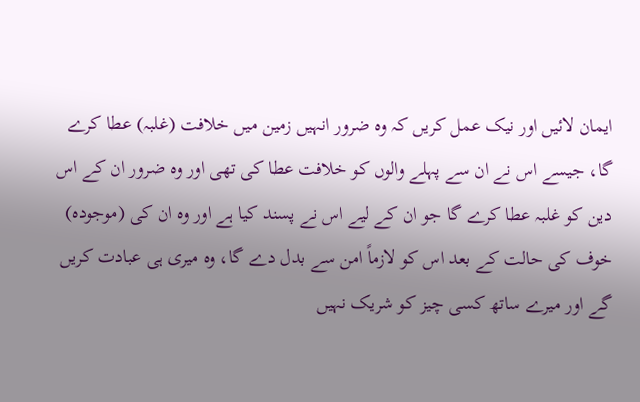ایمان لائیں اور نیک عمل کریں کہ وہ ضرور انہیں زمین میں خلافت (غلبہ) عطا کرے گا، جیسے اس نے ان سے پہلے والوں کو خلافت عطا کی تھی اور وہ ضرور ان کے اس دین کو غلبہ عطا کرے گا جو ان کے لیے اس نے پسند کیا ہے اور وہ ان کی (موجودہ) خوف کی حالت کے بعد اس کو لازماً امن سے بدل دے گا، وہ میری ہی عبادت کریں گے اور میرے ساتھ کسی چیز کو شریک نہیں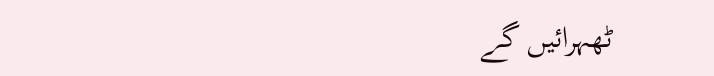ٹھہرائیں گے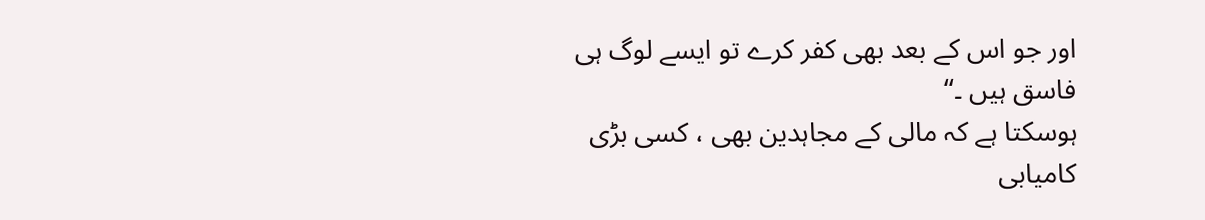اور جو اس کے بعد بھی کفر کرے تو ایسے لوگ ہی فاسق ہیں ۔‘‘
ہوسکتا ہے کہ مالی کے مجاہدین بھی ، کسی بڑی کامیابی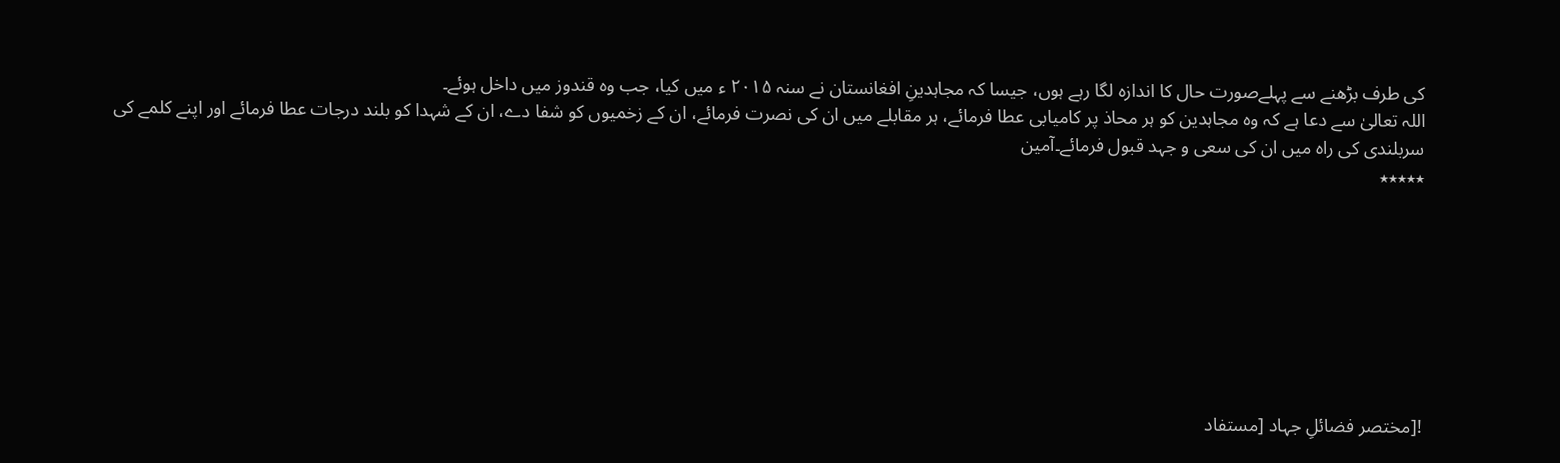کی طرف بڑھنے سے پہلےصورت حال کا اندازہ لگا رہے ہوں، جیسا کہ مجاہدینِ افغانستان نے سنہ ۲۰۱۵ ء میں کیا، جب وہ قندوز میں داخل ہوئے۔
اللہ تعالیٰ سے دعا ہے کہ وہ مجاہدین کو ہر محاذ پر کامیابی عطا فرمائے، ہر مقابلے میں ان کی نصرت فرمائے، ان کے زخمیوں کو شفا دے، ان کے شہدا کو بلند درجات عطا فرمائے اور اپنے کلمے کی سربلندی کی راہ میں ان کی سعی و جہد قبول فرمائے۔آمین
٭٭٭٭٭








![مختصر فضائلِ جہاد [مستفاد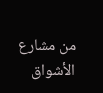من مشارع الأشواق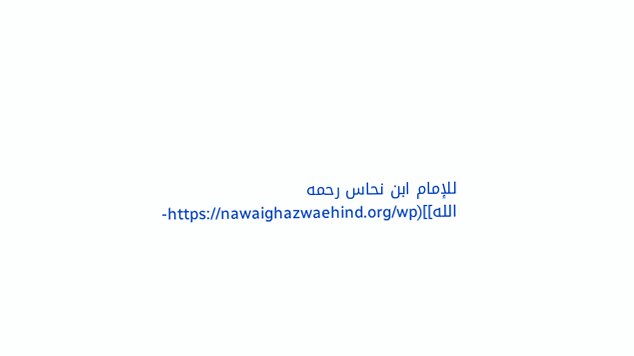للإمام ابن نحاس رحمه الله]](https://nawaighazwaehind.org/wp-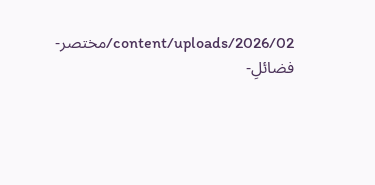content/uploads/2026/02/مختصر-فضائلِ-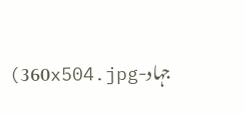جہاد-360x504.jpg)